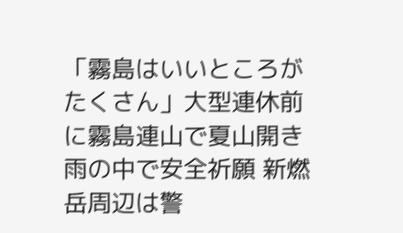「霧島はいいところがたくさん」大型連休前に霧島連山で夏山開き 雨の中で安全祈願 新燃岳周辺は警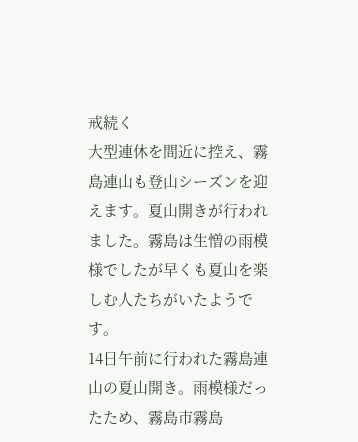戒続く
大型連休を間近に控え、霧島連山も登山シーズンを迎えます。夏山開きが行われました。霧島は生憎の雨模様でしたが早くも夏山を楽しむ人たちがいたようです。
14日午前に行われた霧島連山の夏山開き。雨模様だったため、霧島市霧島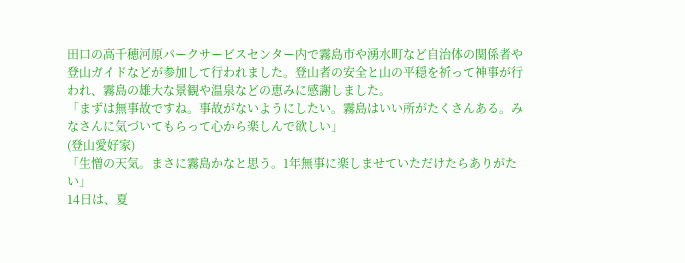田口の高千穂河原パークサービスセンター内で霧島市や湧水町など自治体の関係者や登山ガイドなどが参加して行われました。登山者の安全と山の平穏を祈って神事が行われ、霧島の雄大な景観や温泉などの恵みに感謝しました。
「まずは無事故ですね。事故がないようにしたい。霧島はいい所がたくさんある。みなさんに気づいてもらって心から楽しんで欲しい」
(登山愛好家)
「生憎の天気。まさに霧島かなと思う。1年無事に楽しませていただけたらありがたい」
14日は、夏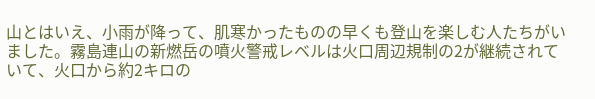山とはいえ、小雨が降って、肌寒かったものの早くも登山を楽しむ人たちがいました。霧島連山の新燃岳の噴火警戒レベルは火口周辺規制の2が継続されていて、火口から約2キロの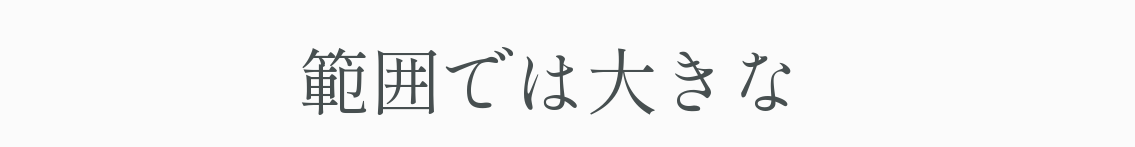範囲では大きな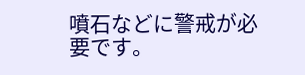噴石などに警戒が必要です。